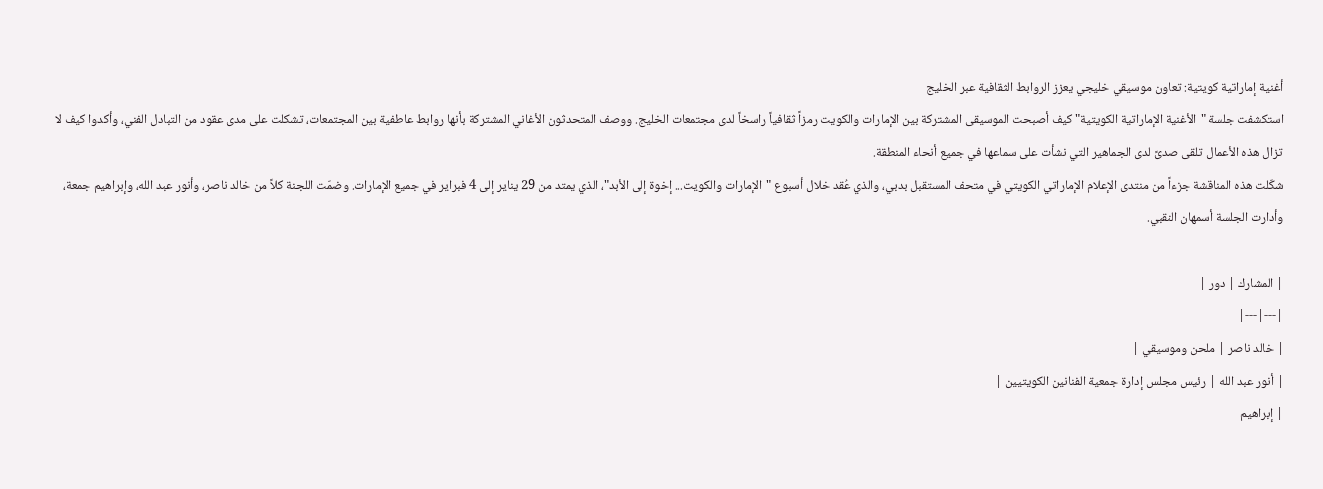أغنية إماراتية كويتية: تعاون موسيقي خليجي يعزز الروابط الثقافية عبر الخليج
استكشفت جلسة "الأغنية الإماراتية الكويتية" كيف أصبحت الموسيقى المشتركة بين الإمارات والكويت رمزاً ثقافياً راسخاً لدى مجتمعات الخليج. ووصف المتحدثون الأغاني المشتركة بأنها روابط عاطفية بين المجتمعات، تشكلت على مدى عقود من التبادل الفني، وأكدوا كيف لا تزال هذه الأعمال تلقى صدىً لدى الجماهير التي نشأت على سماعها في جميع أنحاء المنطقة.
شكّلت هذه المناقشة جزءاً من منتدى الإعلام الإماراتي الكويتي في متحف المستقبل بدبي، والذي عُقد خلال أسبوع "الإمارات والكويت... إخوة إلى الأبد"، الذي يمتد من 29 يناير إلى 4 فبراير في جميع الإمارات. وضمّت اللجنة كلاً من خالد ناصر، وأنور عبد الله، وإبراهيم جمعة، وأدارت الجلسة أسمهان النقبي.

| المشارك | دور |
|---|---|
| خالد ناصر | ملحن وموسيقي |
| أنور عبد الله | رئيس مجلس إدارة جمعية الفنانين الكويتيين |
| إبراهيم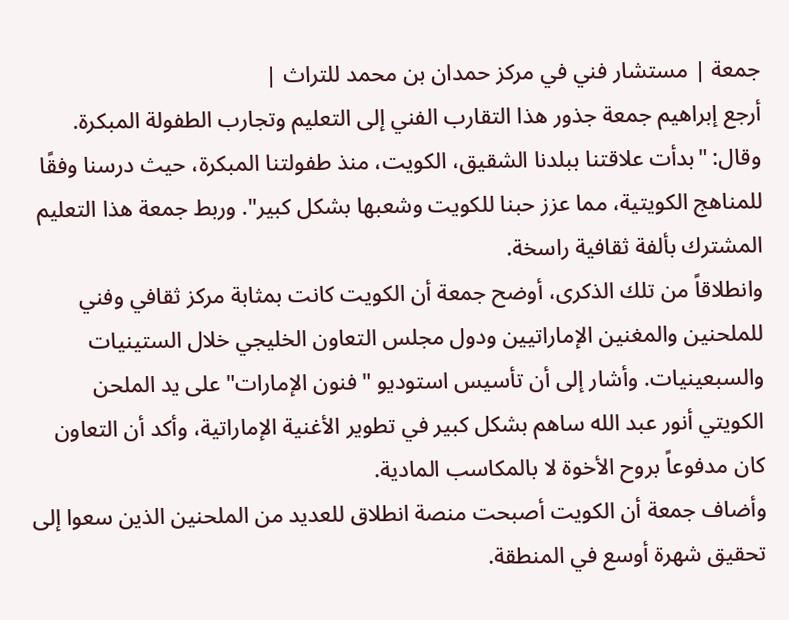جمعة | مستشار فني في مركز حمدان بن محمد للتراث |
أرجع إبراهيم جمعة جذور هذا التقارب الفني إلى التعليم وتجارب الطفولة المبكرة. وقال: "بدأت علاقتنا ببلدنا الشقيق، الكويت، منذ طفولتنا المبكرة، حيث درسنا وفقًا للمناهج الكويتية، مما عزز حبنا للكويت وشعبها بشكل كبير". وربط جمعة هذا التعليم المشترك بألفة ثقافية راسخة.
وانطلاقاً من تلك الذكرى، أوضح جمعة أن الكويت كانت بمثابة مركز ثقافي وفني للملحنين والمغنين الإماراتيين ودول مجلس التعاون الخليجي خلال الستينيات والسبعينيات. وأشار إلى أن تأسيس استوديو "فنون الإمارات" على يد الملحن الكويتي أنور عبد الله ساهم بشكل كبير في تطوير الأغنية الإماراتية، وأكد أن التعاون كان مدفوعاً بروح الأخوة لا بالمكاسب المادية.
وأضاف جمعة أن الكويت أصبحت منصة انطلاق للعديد من الملحنين الذين سعوا إلى تحقيق شهرة أوسع في المنطقة.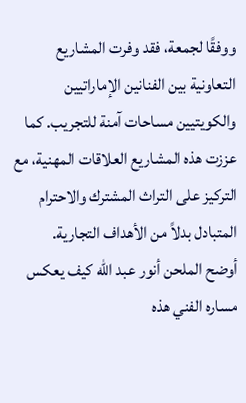ووفقًا لجمعة، فقد وفرت المشاريع التعاونية بين الفنانين الإماراتيين والكويتيين مساحات آمنة للتجريب. كما عززت هذه المشاريع العلاقات المهنية، مع التركيز على التراث المشترك والاحترام المتبادل بدلاً من الأهداف التجارية.
أوضح الملحن أنور عبد الله كيف يعكس مساره الفني هذه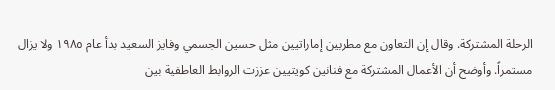الرحلة المشتركة. وقال إن التعاون مع مطربين إماراتيين مثل حسين الجسمي وفايز السعيد بدأ عام ١٩٨٥ ولا يزال مستمراً. وأوضح أن الأعمال المشتركة مع فنانين كويتيين عززت الروابط العاطفية بين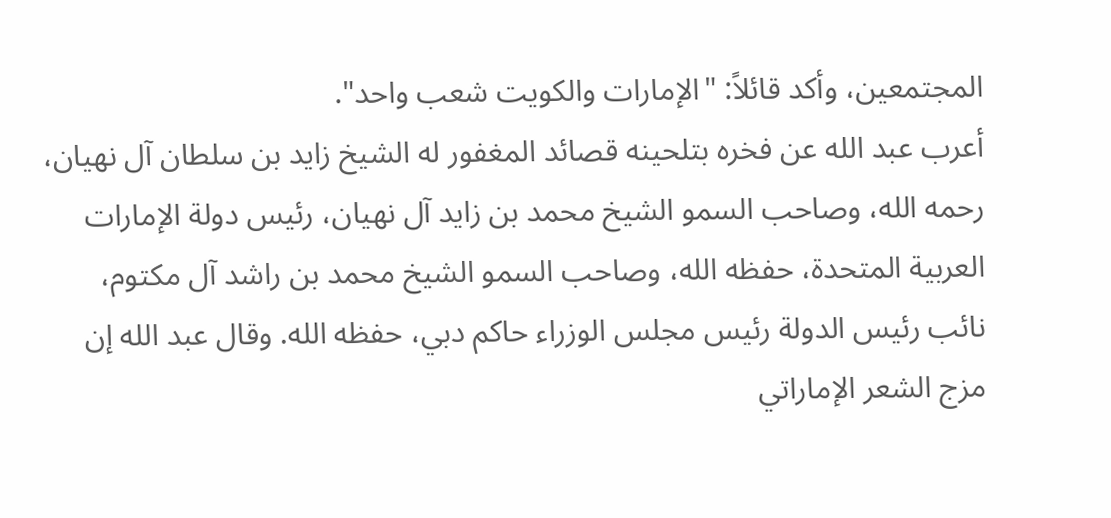المجتمعين، وأكد قائلاً: "الإمارات والكويت شعب واحد".
أعرب عبد الله عن فخره بتلحينه قصائد المغفور له الشيخ زايد بن سلطان آل نهيان، رحمه الله، وصاحب السمو الشيخ محمد بن زايد آل نهيان، رئيس دولة الإمارات العربية المتحدة، حفظه الله، وصاحب السمو الشيخ محمد بن راشد آل مكتوم، نائب رئيس الدولة رئيس مجلس الوزراء حاكم دبي، حفظه الله. وقال عبد الله إن مزج الشعر الإماراتي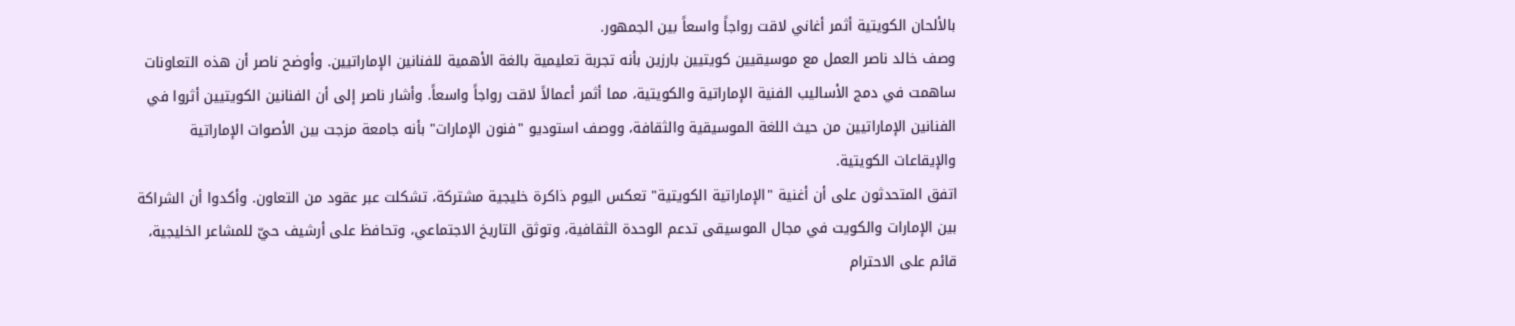بالألحان الكويتية أثمر أغاني لاقت رواجاً واسعاً بين الجمهور.
وصف خالد ناصر العمل مع موسيقيين كويتيين بارزين بأنه تجربة تعليمية بالغة الأهمية للفنانين الإماراتيين. وأوضح ناصر أن هذه التعاونات ساهمت في دمج الأساليب الفنية الإماراتية والكويتية، مما أثمر أعمالاً لاقت رواجاً واسعاً. وأشار ناصر إلى أن الفنانين الكويتيين أثروا في الفنانين الإماراتيين من حيث اللغة الموسيقية والثقافة، ووصف استوديو "فنون الإمارات" بأنه جامعة مزجت بين الأصوات الإماراتية والإيقاعات الكويتية.
اتفق المتحدثون على أن أغنية "الإماراتية الكويتية" تعكس اليوم ذاكرة خليجية مشتركة، تشكلت عبر عقود من التعاون. وأكدوا أن الشراكة بين الإمارات والكويت في مجال الموسيقى تدعم الوحدة الثقافية، وتوثق التاريخ الاجتماعي، وتحافظ على أرشيف حيّ للمشاعر الخليجية، قائم على الاحترام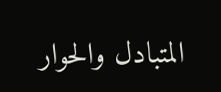المتبادل والحوار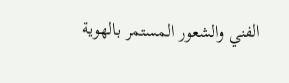الفني والشعور المستمر بالهوية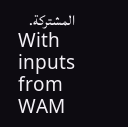المشتركة.
With inputs from WAM